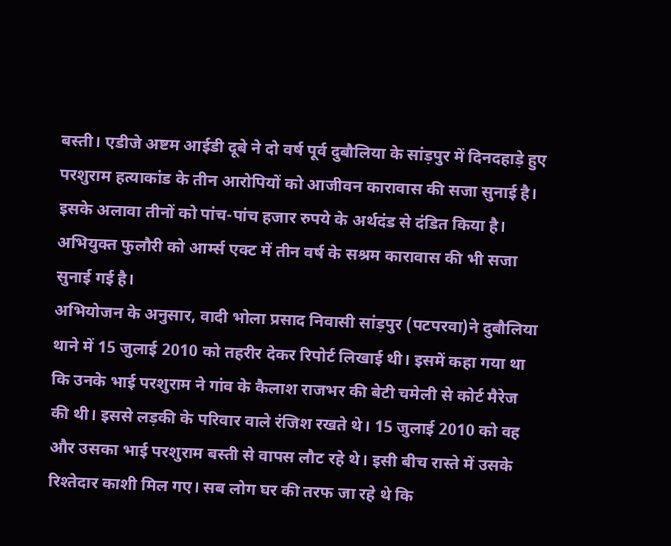बस्ती। एडीजे अष्टम आईडी दूबे ने दो वर्ष पूर्व दुबौलिया के सांड़पुर में दिनदहाड़े हुए परशुराम हत्याकांड के तीन आरोपियों को आजीवन कारावास की सजा सुनाई है। इसके अलावा तीनों को पांच-पांच हजार रुपये के अर्थदंड से दंडित किया है। अभियुक्त फुलौरी को आर्म्स एक्ट में तीन वर्ष के सश्रम कारावास की भी सजा सुनाई गई है।
अभियोजन के अनुसार, वादी भोला प्रसाद निवासी सांड़पुर (पटपरवा)ने दुबौलिया थाने में 15 जुलाई 2010 को तहरीर देकर रिपोर्ट लिखाई थी। इसमें कहा गया था कि उनके भाई परशुराम ने गांव के कैलाश राजभर की बेटी चमेली से कोर्ट मैरेज की थी। इससे लड़की के परिवार वाले रंजिश रखते थे। 15 जुलाई 2010 को वह और उसका भाई परशुराम बस्ती से वापस लौट रहे थे। इसी बीच रास्ते में उसके रिश्तेदार काशी मिल गए। सब लोग घर की तरफ जा रहे थे कि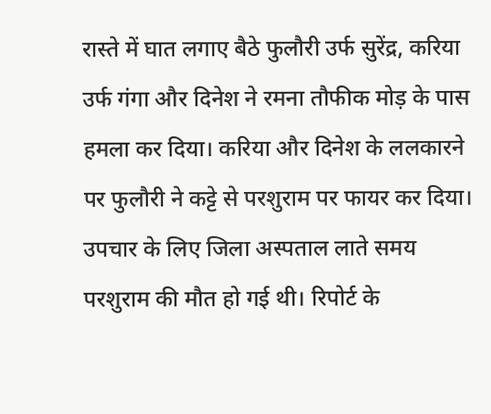रास्ते में घात लगाए बैठे फुलौरी उर्फ सुरेंद्र, करिया उर्फ गंगा और दिनेश ने रमना तौफीक मोड़ के पास हमला कर दिया। करिया और दिनेश के ललकारने पर फुलौरी ने कट्टे से परशुराम पर फायर कर दिया। उपचार के लिए जिला अस्पताल लाते समय परशुराम की मौत हो गई थी। रिपोर्ट के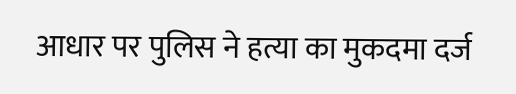आधार पर पुलिस ने हत्या का मुकदमा दर्ज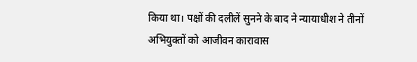किया था। पक्षों की दलीलें सुनने के बाद ने न्यायाधीश ने तीनों अभियुक्तों को आजीवन कारावास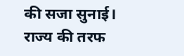की सजा सुनाई। राज्य की तरफ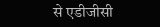से एडीजीसी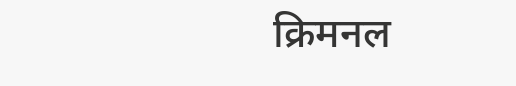क्रिमनल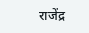राजेंद्र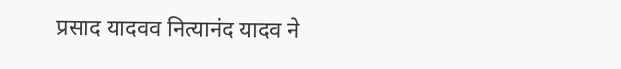प्रसाद यादवव नित्यानंद यादव ने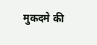मुकदमे की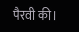पैरवी की।